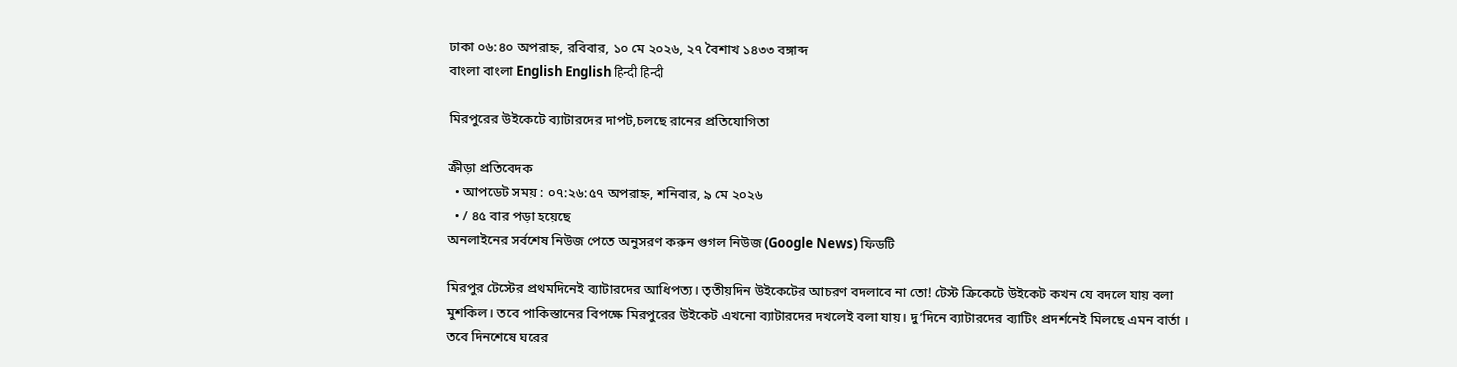ঢাকা ০৬:৪০ অপরাহ্ন, রবিবার, ১০ মে ২০২৬, ২৭ বৈশাখ ১৪৩৩ বঙ্গাব্দ
বাংলা বাংলা English English हिन्दी हिन्दी

মিরপুরের উইকেটে ব্যাটারদের দাপট,চলছে রানের প্রতিযোগিতা

ক্রীড়া প্রতিবেদক
  • আপডেট সময় : ০৭:২৬:৫৭ অপরাহ্ন, শনিবার, ৯ মে ২০২৬
  • / ৪৫ বার পড়া হয়েছে
অনলাইনের সর্বশেষ নিউজ পেতে অনুসরণ করুন গুগল নিউজ (Google News) ফিডটি

মিরপুর টেস্টের প্রথমদিনেই ব্যাটারদের আধিপত্য। তৃতীয়দিন উইকেটের আচরণ বদলাবে না তো! টেস্ট ক্রিকেটে উইকেট কখন যে বদলে যায় বলা মুশকিল। তবে পাকিস্তানের বিপক্ষে মিরপুরের উইকেট এখনো ব্যাটারদের দখলেই বলা যায়। দু’দিনে ব্যাটারদের ব্যাটিং প্রদর্শনেই মিলছে এমন বার্তা । তবে দিনশেষে ঘরের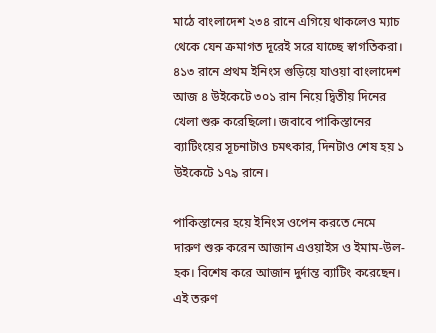মাঠে বাংলাদেশ ২৩৪ রানে এগিয়ে থাকলেও ম্যাচ থেকে যেন ক্রমাগত দূরেই সরে যাচ্ছে স্বাগতিকরা। ৪১৩ রানে প্রথম ইনিংস গুড়িয়ে যাওয়া বাংলাদেশ আজ ৪ উইকেটে ৩০১ রান নিয়ে দ্বিতীয় দিনের খেলা শুরু করেছিলো। জবাবে পাকিস্তানের ব্যাটিংয়ের সূচনাটাও চমৎকার, দিনটাও শেষ হয় ১ উইকেটে ১৭৯ রানে।

পাকিস্তানের হয়ে ইনিংস ওপেন করতে নেমে দারুণ শুরু করেন আজান এওয়াইস ও ইমাম-উল-হক। বিশেষ করে আজান দুর্দান্ত ব্যাটিং করেছেন। এই তরুণ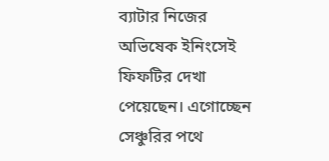ব্যাটার নিজের অভিষেক ইনিংসেই ফিফটির দেখা পেয়েছেন। এগোচ্ছেন সেঞ্চুরির পথে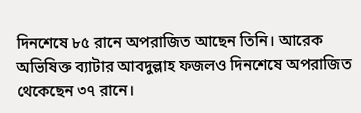দিনশেষে ৮৫ রানে অপরাজিত আছেন তিনি। আরেক অভিষিক্ত ব্যাটার আবদুল্লাহ ফজলও দিনশেষে অপরাজিত থেকেছেন ৩৭ রানে।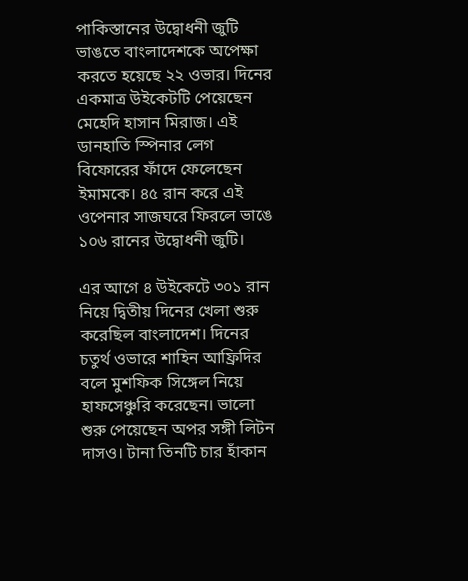পাকিস্তানের উদ্বোধনী জুটি ভাঙতে বাংলাদেশকে অপেক্ষা করতে হয়েছে ২২ ওভার। দিনের একমাত্র উইকেটটি পেয়েছেন মেহেদি হাসান মিরাজ। এই ডানহাতি স্পিনার লেগ বিফোরের ফাঁদে ফেলেছেন ইমামকে। ৪৫ রান করে এই ওপেনার সাজঘরে ফিরলে ভাঙে ১০৬ রানের উদ্বোধনী জুটি।

এর আগে ৪ উইকেটে ৩০১ রান নিয়ে দ্বিতীয় দিনের খেলা শুরু করেছিল বাংলাদেশ। দিনের চতুর্থ ওভারে শাহিন আফ্রিদির বলে মুশফিক সিঙ্গেল নিয়ে হাফসেঞ্চুরি করেছেন। ভালো শুরু পেয়েছেন অপর সঙ্গী লিটন দাসও। টানা তিনটি চার হাঁকান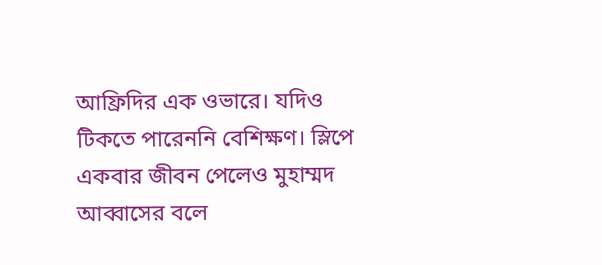আফ্রিদির এক ওভারে। যদিও টিকতে পারেননি বেশিক্ষণ। স্লিপে একবার জীবন পেলেও মুহাম্মদ আব্বাসের বলে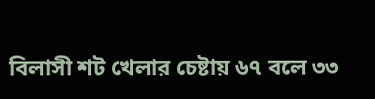বিলাসী শট খেলার চেষ্টায় ৬৭ বলে ৩৩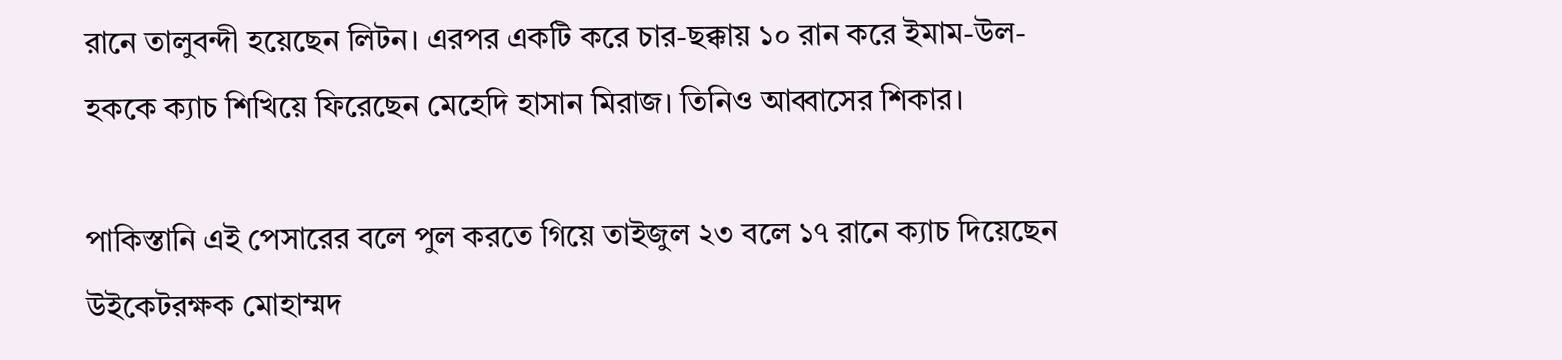রানে তালুবন্দী হয়েছেন লিটন। এরপর একটি করে চার-ছক্কায় ১০ রান করে ইমাম-উল-হককে ক্যাচ শিখিয়ে ফিরেছেন মেহেদি হাসান মিরাজ। তিনিও আব্বাসের শিকার।

পাকিস্তানি এই পেসারের বলে পুল করতে গিয়ে তাইজুল ২৩ বলে ১৭ রানে ক্যাচ দিয়েছেন উইকেটরক্ষক মোহাম্মদ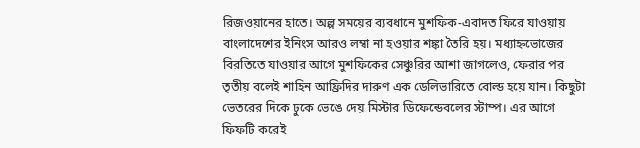রিজওয়ানের হাতে। অল্প সময়ের ব্যবধানে মুশফিক-এবাদত ফিরে যাওয়ায় বাংলাদেশের ইনিংস আরও লম্বা না হওয়ার শঙ্কা তৈরি হয়। মধ্যাহ্নভোজের বিরতিতে যাওয়ার আগে মুশফিকের সেঞ্চুরির আশা জাগলেও, ফেরার পর তৃতীয় বলেই শাহিন আফ্রিদির দারুণ এক ডেলিভারিতে বোল্ড হয়ে যান। কিছুটা ভেতরের দিকে ঢুকে ভেঙে দেয় মিস্টার ডিফেন্ডেবলের স্টাম্প। এর আগে ফিফটি করেই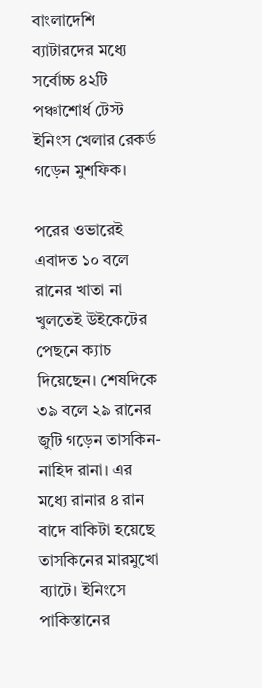বাংলাদেশি ব্যাটারদের মধ্যে সর্বোচ্চ ৪২টি পঞ্চাশোর্ধ টেস্ট ইনিংস খেলার রেকর্ড গড়েন মুশফিক।

পরের ওভারেই এবাদত ১০ বলে রানের খাতা না খুলতেই উইকেটের পেছনে ক্যাচ দিয়েছেন। শেষদিকে ৩৯ বলে ২৯ রানের জুটি গড়েন তাসকিন-নাহিদ রানা। এর মধ্যে রানার ৪ রান বাদে বাকিটা হয়েছে তাসকিনের মারমুখো ব্যাটে। ইনিংসে পাকিস্তানের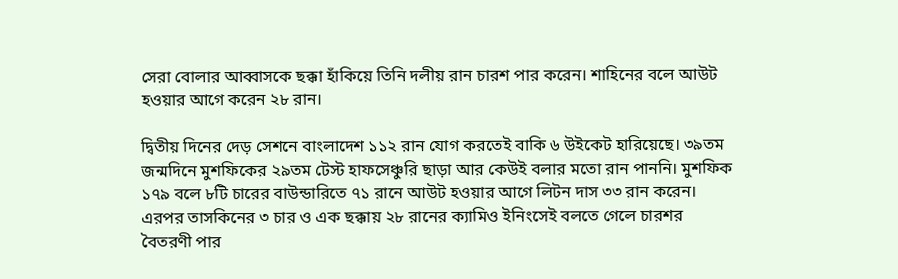সেরা বোলার আব্বাসকে ছক্কা হাঁকিয়ে তিনি দলীয় রান চারশ পার করেন। শাহিনের বলে আউট হওয়ার আগে করেন ২৮ রান।

দ্বিতীয় দিনের দেড় সেশনে বাংলাদেশ ১১২ রান যোগ করতেই বাকি ৬ উইকেট হারিয়েছে। ৩৯তম জন্মদিনে মুশফিকের ২৯তম টেস্ট হাফসেঞ্চুরি ছাড়া আর কেউই বলার মতো রান পাননি। মুশফিক ১৭৯ বলে ৮টি চারের বাউন্ডারিতে ৭১ রানে আউট হওয়ার আগে লিটন দাস ৩৩ রান করেন। এরপর তাসকিনের ৩ চার ও এক ছক্কায় ২৮ রানের ক্যামিও ইনিংসেই বলতে গেলে চারশর বৈতরণী পার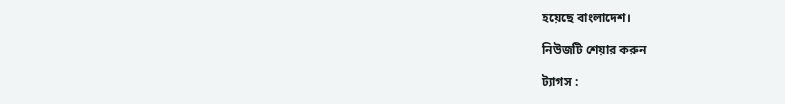হয়েছে বাংলাদেশ।

নিউজটি শেয়ার করুন

ট্যাগস :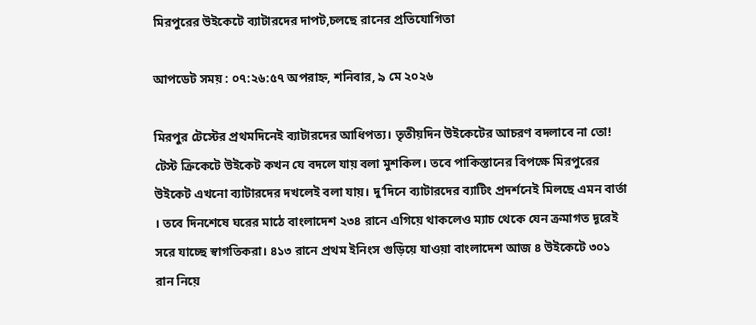মিরপুরের উইকেটে ব্যাটারদের দাপট,চলছে রানের প্রতিযোগিতা

আপডেট সময় : ০৭:২৬:৫৭ অপরাহ্ন, শনিবার, ৯ মে ২০২৬

মিরপুর টেস্টের প্রথমদিনেই ব্যাটারদের আধিপত্য। তৃতীয়দিন উইকেটের আচরণ বদলাবে না তো! টেস্ট ক্রিকেটে উইকেট কখন যে বদলে যায় বলা মুশকিল। তবে পাকিস্তানের বিপক্ষে মিরপুরের উইকেট এখনো ব্যাটারদের দখলেই বলা যায়। দু’দিনে ব্যাটারদের ব্যাটিং প্রদর্শনেই মিলছে এমন বার্তা । তবে দিনশেষে ঘরের মাঠে বাংলাদেশ ২৩৪ রানে এগিয়ে থাকলেও ম্যাচ থেকে যেন ক্রমাগত দূরেই সরে যাচ্ছে স্বাগতিকরা। ৪১৩ রানে প্রথম ইনিংস গুড়িয়ে যাওয়া বাংলাদেশ আজ ৪ উইকেটে ৩০১ রান নিয়ে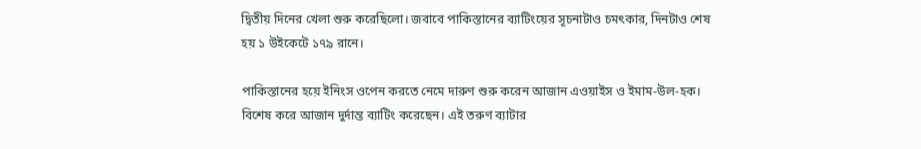দ্বিতীয় দিনের খেলা শুরু করেছিলো। জবাবে পাকিস্তানের ব্যাটিংয়ের সূচনাটাও চমৎকার, দিনটাও শেষ হয় ১ উইকেটে ১৭৯ রানে।

পাকিস্তানের হয়ে ইনিংস ওপেন করতে নেমে দারুণ শুরু করেন আজান এওয়াইস ও ইমাম-উল-হক। বিশেষ করে আজান দুর্দান্ত ব্যাটিং করেছেন। এই তরুণ ব্যাটার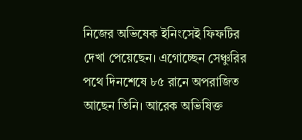নিজের অভিষেক ইনিংসেই ফিফটির দেখা পেয়েছেন। এগোচ্ছেন সেঞ্চুরির পথে দিনশেষে ৮৫ রানে অপরাজিত আছেন তিনি। আরেক অভিষিক্ত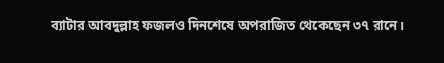ব্যাটার আবদুল্লাহ ফজলও দিনশেষে অপরাজিত থেকেছেন ৩৭ রানে।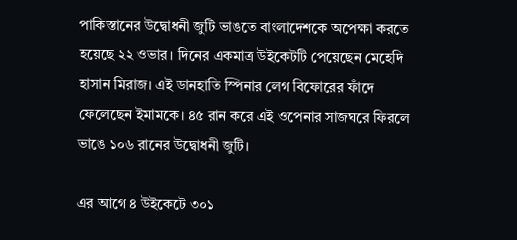পাকিস্তানের উদ্বোধনী জুটি ভাঙতে বাংলাদেশকে অপেক্ষা করতে হয়েছে ২২ ওভার। দিনের একমাত্র উইকেটটি পেয়েছেন মেহেদি হাসান মিরাজ। এই ডানহাতি স্পিনার লেগ বিফোরের ফাঁদে ফেলেছেন ইমামকে। ৪৫ রান করে এই ওপেনার সাজঘরে ফিরলে ভাঙে ১০৬ রানের উদ্বোধনী জুটি।

এর আগে ৪ উইকেটে ৩০১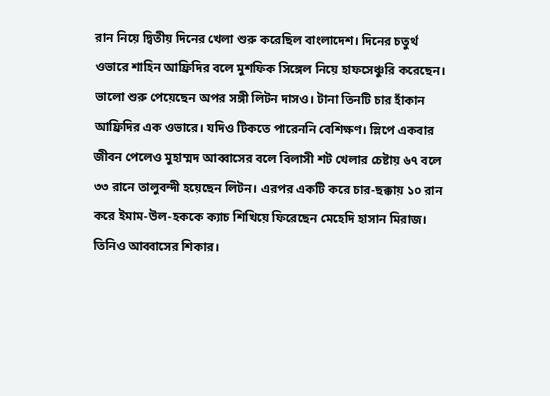রান নিয়ে দ্বিতীয় দিনের খেলা শুরু করেছিল বাংলাদেশ। দিনের চতুর্থ ওভারে শাহিন আফ্রিদির বলে মুশফিক সিঙ্গেল নিয়ে হাফসেঞ্চুরি করেছেন। ভালো শুরু পেয়েছেন অপর সঙ্গী লিটন দাসও। টানা তিনটি চার হাঁকান আফ্রিদির এক ওভারে। যদিও টিকতে পারেননি বেশিক্ষণ। স্লিপে একবার জীবন পেলেও মুহাম্মদ আব্বাসের বলে বিলাসী শট খেলার চেষ্টায় ৬৭ বলে ৩৩ রানে তালুবন্দী হয়েছেন লিটন। এরপর একটি করে চার-ছক্কায় ১০ রান করে ইমাম-উল-হককে ক্যাচ শিখিয়ে ফিরেছেন মেহেদি হাসান মিরাজ। তিনিও আব্বাসের শিকার।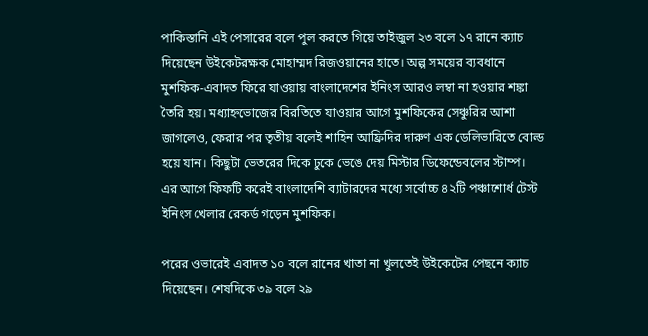পাকিস্তানি এই পেসারের বলে পুল করতে গিয়ে তাইজুল ২৩ বলে ১৭ রানে ক্যাচ দিয়েছেন উইকেটরক্ষক মোহাম্মদ রিজওয়ানের হাতে। অল্প সময়ের ব্যবধানে মুশফিক-এবাদত ফিরে যাওয়ায় বাংলাদেশের ইনিংস আরও লম্বা না হওয়ার শঙ্কা তৈরি হয়। মধ্যাহ্নভোজের বিরতিতে যাওয়ার আগে মুশফিকের সেঞ্চুরির আশা জাগলেও, ফেরার পর তৃতীয় বলেই শাহিন আফ্রিদির দারুণ এক ডেলিভারিতে বোল্ড হয়ে যান। কিছুটা ভেতরের দিকে ঢুকে ভেঙে দেয় মিস্টার ডিফেন্ডেবলের স্টাম্প। এর আগে ফিফটি করেই বাংলাদেশি ব্যাটারদের মধ্যে সর্বোচ্চ ৪২টি পঞ্চাশোর্ধ টেস্ট ইনিংস খেলার রেকর্ড গড়েন মুশফিক।

পরের ওভারেই এবাদত ১০ বলে রানের খাতা না খুলতেই উইকেটের পেছনে ক্যাচ দিয়েছেন। শেষদিকে ৩৯ বলে ২৯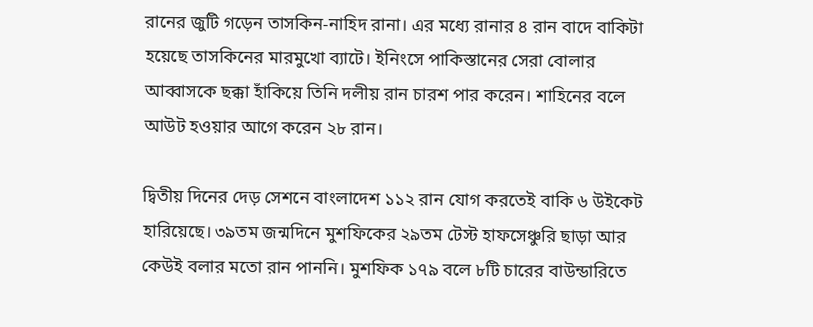রানের জুটি গড়েন তাসকিন-নাহিদ রানা। এর মধ্যে রানার ৪ রান বাদে বাকিটা হয়েছে তাসকিনের মারমুখো ব্যাটে। ইনিংসে পাকিস্তানের সেরা বোলার আব্বাসকে ছক্কা হাঁকিয়ে তিনি দলীয় রান চারশ পার করেন। শাহিনের বলে আউট হওয়ার আগে করেন ২৮ রান।

দ্বিতীয় দিনের দেড় সেশনে বাংলাদেশ ১১২ রান যোগ করতেই বাকি ৬ উইকেট হারিয়েছে। ৩৯তম জন্মদিনে মুশফিকের ২৯তম টেস্ট হাফসেঞ্চুরি ছাড়া আর কেউই বলার মতো রান পাননি। মুশফিক ১৭৯ বলে ৮টি চারের বাউন্ডারিতে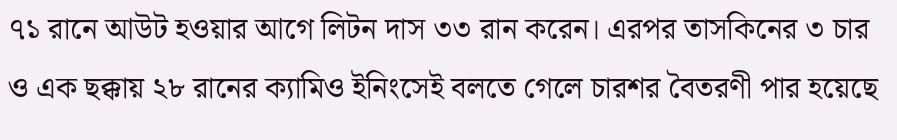৭১ রানে আউট হওয়ার আগে লিটন দাস ৩৩ রান করেন। এরপর তাসকিনের ৩ চার ও এক ছক্কায় ২৮ রানের ক্যামিও ইনিংসেই বলতে গেলে চারশর বৈতরণী পার হয়েছে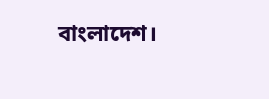বাংলাদেশ।